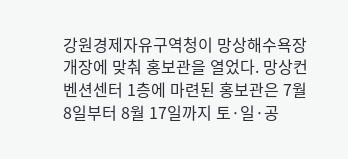강원경제자유구역청이 망상해수욕장 개장에 맞춰 홍보관을 열었다. 망상컨벤션센터 1층에 마련된 홍보관은 7월 8일부터 8월 17일까지 토·일·공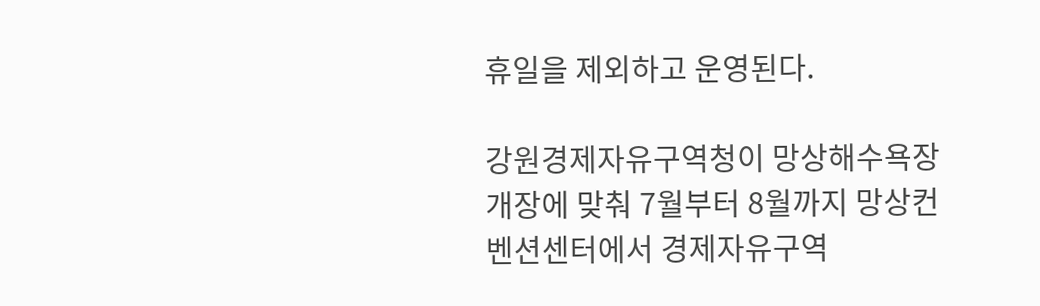휴일을 제외하고 운영된다.

강원경제자유구역청이 망상해수욕장 개장에 맞춰 7월부터 8월까지 망상컨벤션센터에서 경제자유구역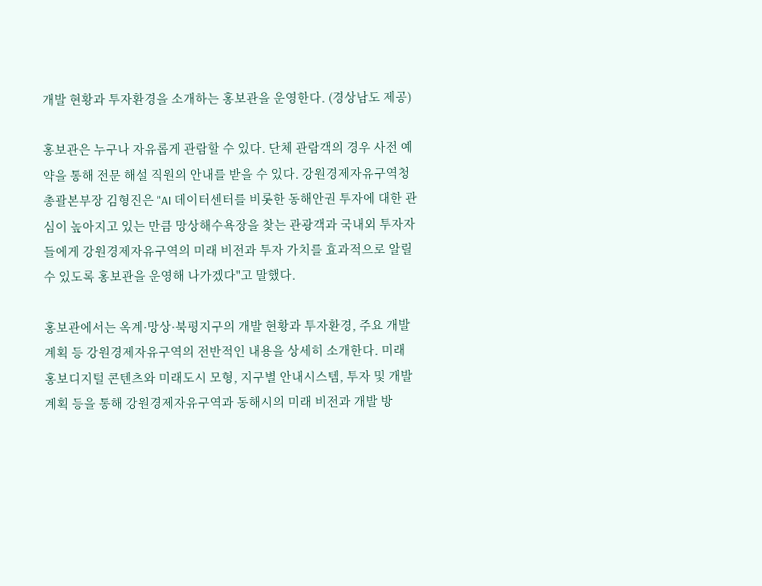개발 현황과 투자환경을 소개하는 홍보관을 운영한다. (경상남도 제공)

홍보관은 누구나 자유롭게 관람할 수 있다. 단체 관람객의 경우 사전 예약을 통해 전문 해설 직원의 안내를 받을 수 있다. 강원경제자유구역청 총괄본부장 김형진은 "AI 데이터센터를 비롯한 동해안권 투자에 대한 관심이 높아지고 있는 만큼 망상해수욕장을 찾는 관광객과 국내외 투자자들에게 강원경제자유구역의 미래 비전과 투자 가치를 효과적으로 알릴 수 있도록 홍보관을 운영해 나가겠다"고 말했다.

홍보관에서는 옥계·망상·북평지구의 개발 현황과 투자환경, 주요 개발계획 등 강원경제자유구역의 전반적인 내용을 상세히 소개한다. 미래 홍보디지털 콘텐츠와 미래도시 모형, 지구별 안내시스템, 투자 및 개발계획 등을 통해 강원경제자유구역과 동해시의 미래 비전과 개발 방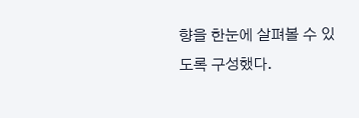향을 한눈에 살펴볼 수 있도록 구성했다.